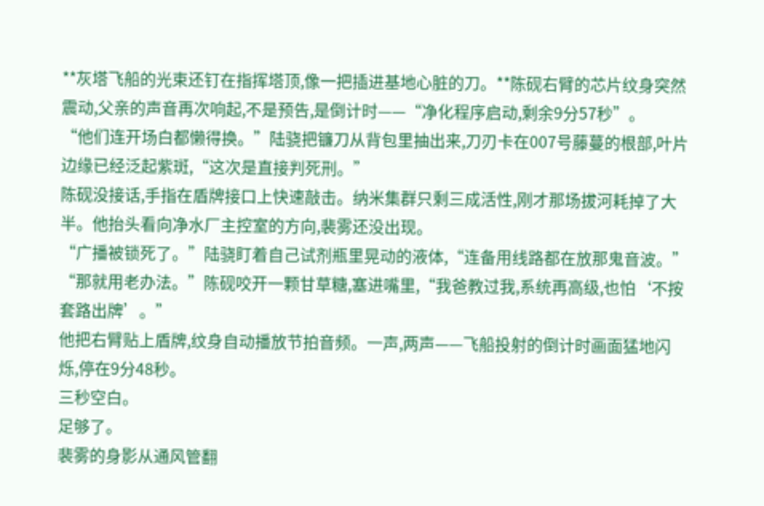**灰塔飞船的光束还钉在指挥塔顶,像一把插进基地心脏的刀。**陈砚右臂的芯片纹身突然震动,父亲的声音再次响起,不是预告,是倒计时——“净化程序启动,剩余9分57秒”。
“他们连开场白都懒得换。”陆骁把镰刀从背包里抽出来,刀刃卡在007号藤蔓的根部,叶片边缘已经泛起紫斑,“这次是直接判死刑。”
陈砚没接话,手指在盾牌接口上快速敲击。纳米集群只剩三成活性,刚才那场拔河耗掉了大半。他抬头看向净水厂主控室的方向,裴雾还没出现。
“广播被锁死了。”陆骁盯着自己试剂瓶里晃动的液体,“连备用线路都在放那鬼音波。”
“那就用老办法。”陈砚咬开一颗甘草糖,塞进嘴里,“我爸教过我,系统再高级,也怕‘不按套路出牌’。”
他把右臂贴上盾牌,纹身自动播放节拍音频。一声,两声——飞船投射的倒计时画面猛地闪烁,停在9分48秒。
三秒空白。
足够了。
裴雾的身影从通风管翻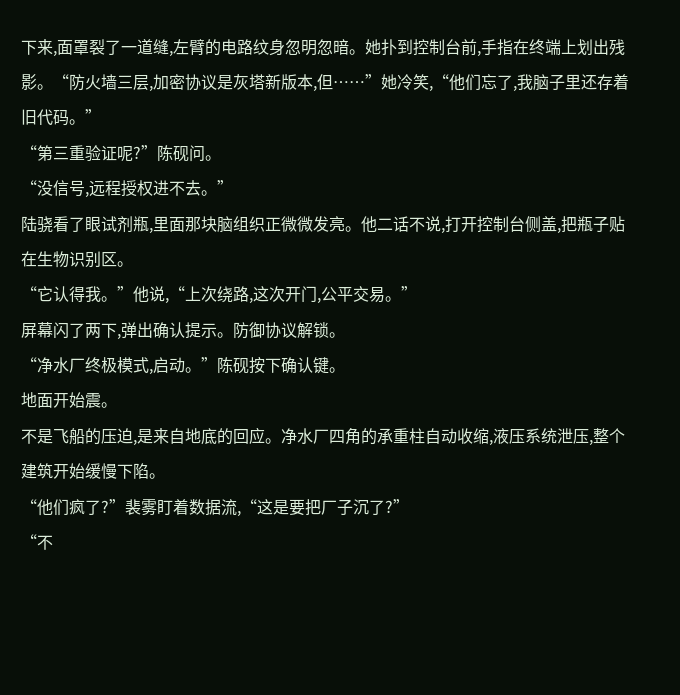下来,面罩裂了一道缝,左臂的电路纹身忽明忽暗。她扑到控制台前,手指在终端上划出残影。“防火墙三层,加密协议是灰塔新版本,但……”她冷笑,“他们忘了,我脑子里还存着旧代码。”
“第三重验证呢?”陈砚问。
“没信号,远程授权进不去。”
陆骁看了眼试剂瓶,里面那块脑组织正微微发亮。他二话不说,打开控制台侧盖,把瓶子贴在生物识别区。
“它认得我。”他说,“上次绕路,这次开门,公平交易。”
屏幕闪了两下,弹出确认提示。防御协议解锁。
“净水厂终极模式,启动。”陈砚按下确认键。
地面开始震。
不是飞船的压迫,是来自地底的回应。净水厂四角的承重柱自动收缩,液压系统泄压,整个建筑开始缓慢下陷。
“他们疯了?”裴雾盯着数据流,“这是要把厂子沉了?”
“不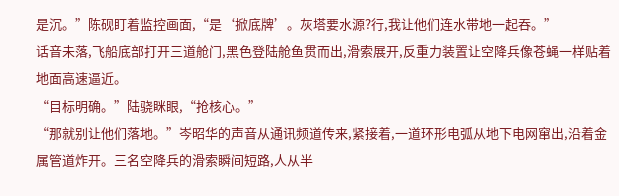是沉。”陈砚盯着监控画面,“是‘掀底牌’。灰塔要水源?行,我让他们连水带地一起吞。”
话音未落,飞船底部打开三道舱门,黑色登陆舱鱼贯而出,滑索展开,反重力装置让空降兵像苍蝇一样贴着地面高速逼近。
“目标明确。”陆骁眯眼,“抢核心。”
“那就别让他们落地。”岑昭华的声音从通讯频道传来,紧接着,一道环形电弧从地下电网窜出,沿着金属管道炸开。三名空降兵的滑索瞬间短路,人从半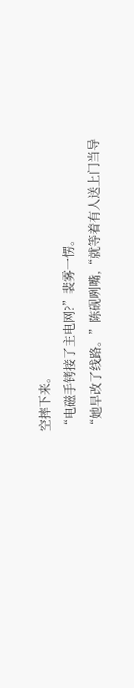空摔下来。
“电磁手铐接了主电网?”裴雾一愣。
“她早改了线路。”陈砚咧嘴,“就等着有人送上门当导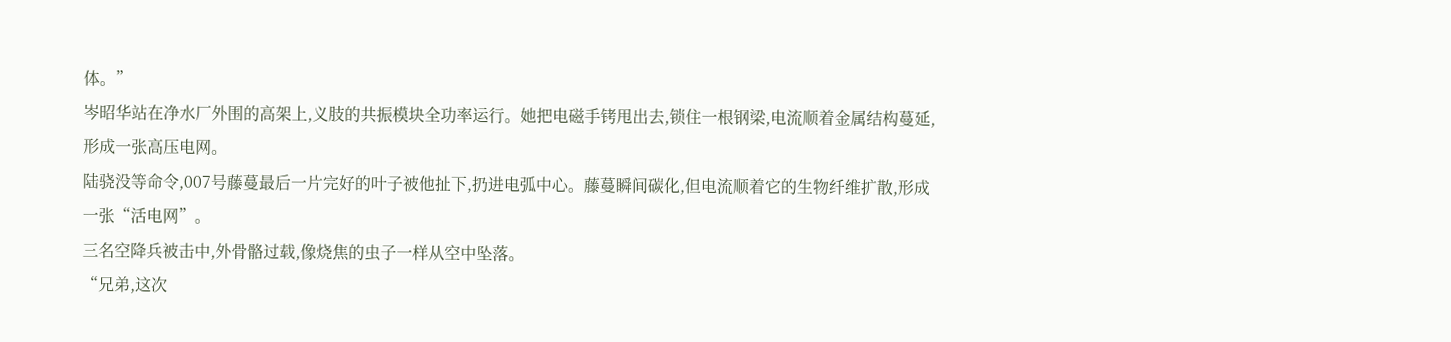体。”
岑昭华站在净水厂外围的高架上,义肢的共振模块全功率运行。她把电磁手铐甩出去,锁住一根钢梁,电流顺着金属结构蔓延,形成一张高压电网。
陆骁没等命令,007号藤蔓最后一片完好的叶子被他扯下,扔进电弧中心。藤蔓瞬间碳化,但电流顺着它的生物纤维扩散,形成一张“活电网”。
三名空降兵被击中,外骨骼过载,像烧焦的虫子一样从空中坠落。
“兄弟,这次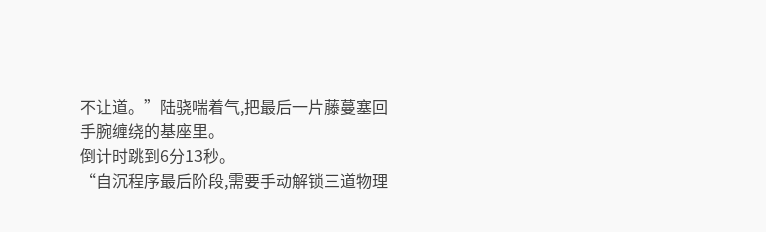不让道。”陆骁喘着气,把最后一片藤蔓塞回手腕缠绕的基座里。
倒计时跳到6分13秒。
“自沉程序最后阶段,需要手动解锁三道物理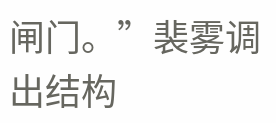闸门。”裴雾调出结构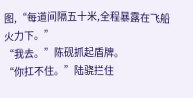图,“每道间隔五十米,全程暴露在飞船火力下。”
“我去。”陈砚抓起盾牌。
“你扛不住。”陆骁拦住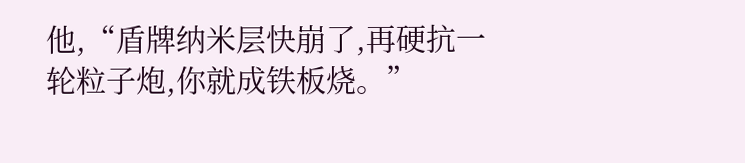他,“盾牌纳米层快崩了,再硬抗一轮粒子炮,你就成铁板烧。”